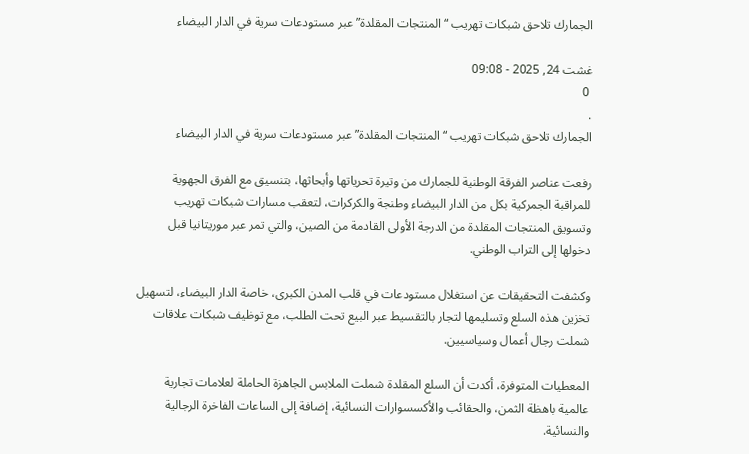الجمارك تلاحق شبكات تهريب “المنتجات المقلدة” عبر مستودعات سرية في الدار البيضاء

غشت 24, 2025 - 09:08
 0
.
الجمارك تلاحق شبكات تهريب “المنتجات المقلدة” عبر مستودعات سرية في الدار البيضاء

رفعت عناصر الفرقة الوطنية للجمارك من وتيرة تحرياتها وأبحاثها، بتنسيق مع الفرق الجهوية للمراقبة الجمركية بكل من الدار البيضاء وطنجة والكركرات، لتعقب مسارات شبكات تهريب وتسويق المنتجات المقلدة من الدرجة الأولى القادمة من الصين، والتي تمر عبر موريتانيا قبل دخولها إلى التراب الوطني.

وكشفت التحقيقات عن استغلال مستودعات في قلب المدن الكبرى، خاصة الدار البيضاء، لتسهيل تخزين هذه السلع وتسليمها لتجار بالتقسيط عبر البيع تحت الطلب، مع توظيف شبكات علاقات شملت رجال أعمال وسياسيين.

المعطيات المتوفرة، أكدت أن السلع المقلدة شملت الملابس الجاهزة الحاملة لعلامات تجارية عالمية باهظة الثمن، والحقائب والأكسسوارات النسائية، إضافة إلى الساعات الفاخرة الرجالية والنسائية.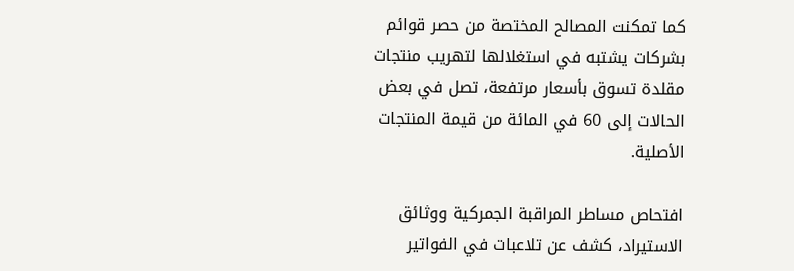كما تمكنت المصالح المختصة من حصر قوائم بشركات يشتبه في استغلالها لتهريب منتجات مقلدة تسوق بأسعار مرتفعة، تصل في بعض الحالات إلى 60 في المائة من قيمة المنتجات الأصلية.

افتحاص مساطر المراقبة الجمركية ووثائق الاستيراد، كشف عن تلاعبات في الفواتير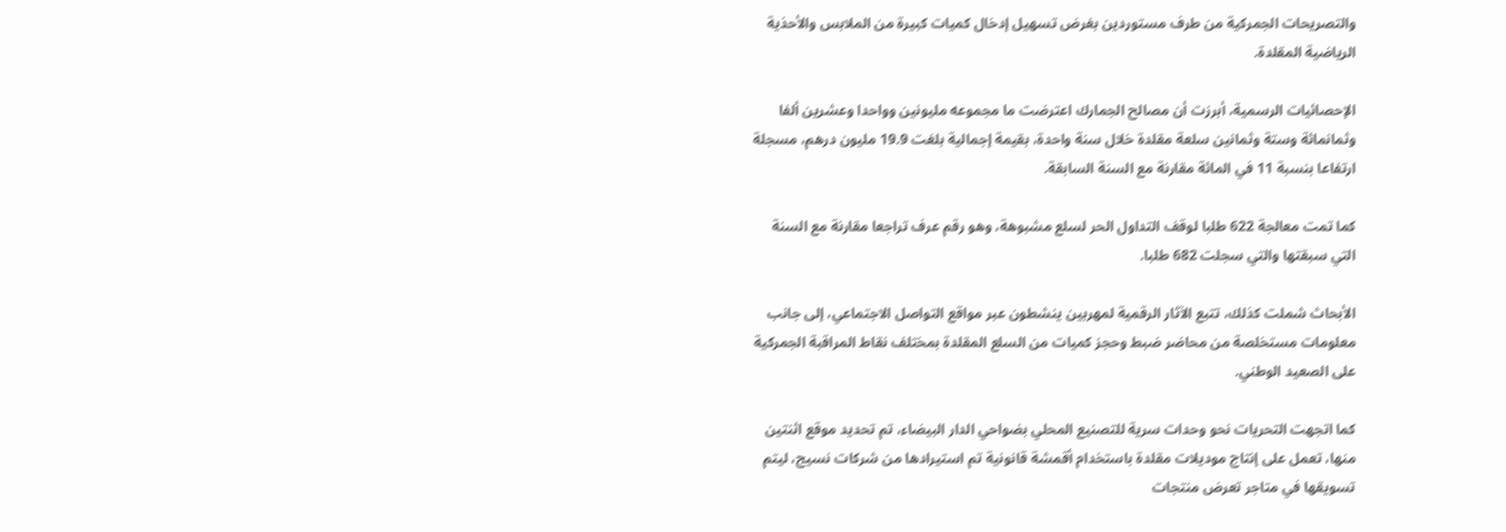والتصريحات الجمركية من طرف مستوردين بغرض تسهيل إدخال كميات كبيرة من الملابس والأحذية الرياضية المقلدة.

الإحصائيات الرسمية، أبرزت أن مصالح الجمارك اعترضت ما مجموعه مليونين وواحدا وعشرين ألفا وثمانمائة وستة وثمانين سلعة مقلدة خلال سنة واحدة، بقيمة إجمالية بلغت 19.9 مليون درهم، مسجلة ارتفاعا بنسبة 11 في المائة مقارنة مع السنة السابقة.

كما تمت معالجة 622 طلبا لوقف التداول الحر لسلع مشبوهة، وهو رقم عرف تراجعا مقارنة مع السنة التي سبقتها والتي سجلت 682 طلبا.

الأبحاث شملت كذلك، تتبع الآثار الرقمية لمهربين ينشطون عبر مواقع التواصل الاجتماعي، إلى جانب معلومات مستخلصة من محاضر ضبط وحجز كميات من السلع المقلدة بمختلف نقاط المراقبة الجمركية على الصعيد الوطني.

كما اتجهت التحريات نحو وحدات سرية للتصنيع المحلي بضواحي الدار البيضاء، تم تحديد موقع اثنتين منها، تعمل على إنتاج موديلات مقلدة باستخدام أقمشة قانونية تم استيرادها من شركات نسيج، ليتم تسويقها في متاجر تعرض منتجات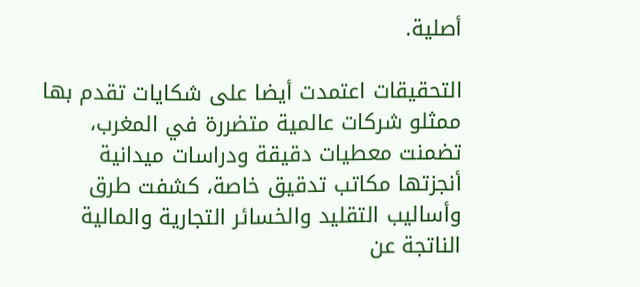أصلية.

التحقيقات اعتمدت أيضا على شكايات تقدم بها ممثلو شركات عالمية متضررة في المغرب، تضمنت معطيات دقيقة ودراسات ميدانية أنجزتها مكاتب تدقيق خاصة، كشفت طرق وأساليب التقليد والخسائر التجارية والمالية الناتجة عن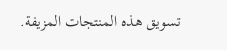تسويق هذه المنتجات المزيفة.